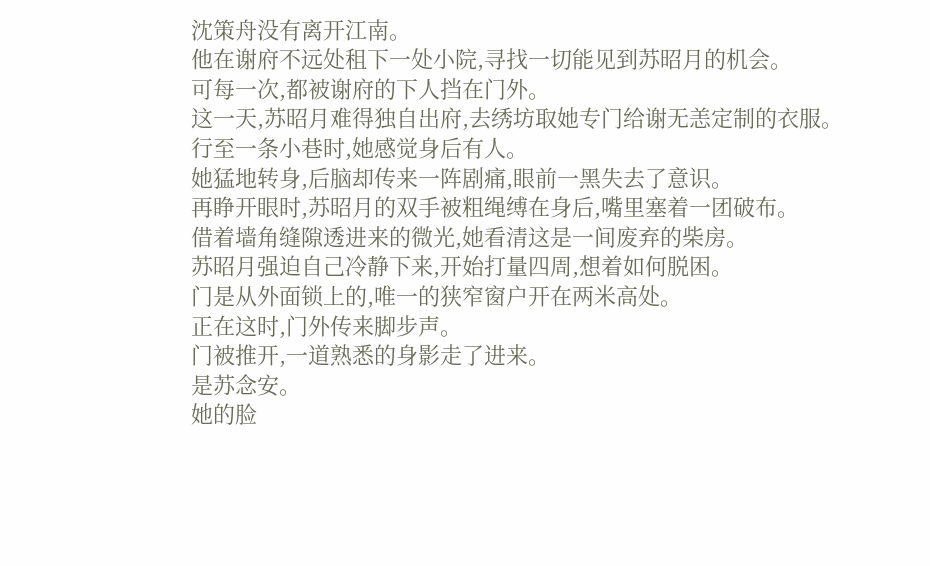沈策舟没有离开江南。
他在谢府不远处租下一处小院,寻找一切能见到苏昭月的机会。
可每一次,都被谢府的下人挡在门外。
这一天,苏昭月难得独自出府,去绣坊取她专门给谢无恙定制的衣服。
行至一条小巷时,她感觉身后有人。
她猛地转身,后脑却传来一阵剧痛,眼前一黑失去了意识。
再睁开眼时,苏昭月的双手被粗绳缚在身后,嘴里塞着一团破布。
借着墙角缝隙透进来的微光,她看清这是一间废弃的柴房。
苏昭月强迫自己冷静下来,开始打量四周,想着如何脱困。
门是从外面锁上的,唯一的狭窄窗户开在两米高处。
正在这时,门外传来脚步声。
门被推开,一道熟悉的身影走了进来。
是苏念安。
她的脸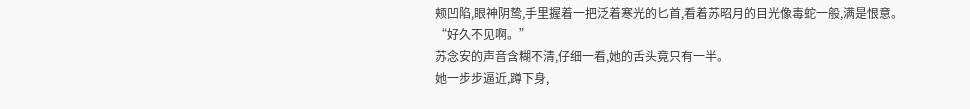颊凹陷,眼神阴鸷,手里握着一把泛着寒光的匕首,看着苏昭月的目光像毒蛇一般,满是恨意。
“好久不见啊。”
苏念安的声音含糊不清,仔细一看,她的舌头竟只有一半。
她一步步逼近,蹲下身,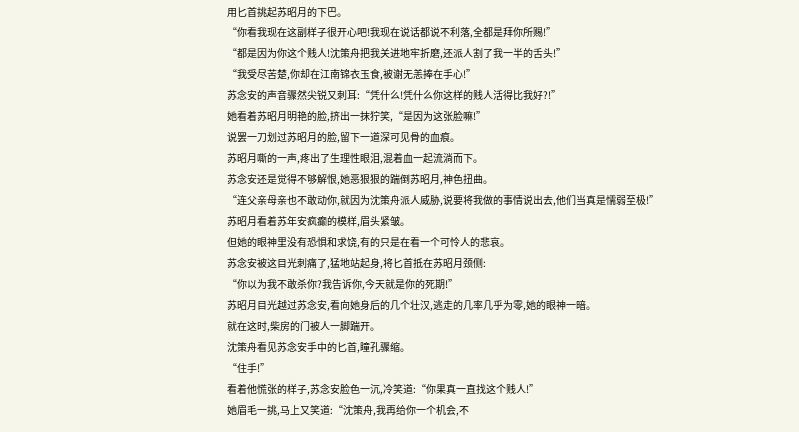用匕首挑起苏昭月的下巴。
“你看我现在这副样子很开心吧!我现在说话都说不利落,全都是拜你所赐!”
“都是因为你这个贱人!沈策舟把我关进地牢折磨,还派人割了我一半的舌头!”
“我受尽苦楚,你却在江南锦衣玉食,被谢无恙捧在手心!”
苏念安的声音骤然尖锐又刺耳:“凭什么!凭什么你这样的贱人活得比我好?!”
她看着苏昭月明艳的脸,挤出一抹狞笑,“是因为这张脸嘛!”
说罢一刀划过苏昭月的脸,留下一道深可见骨的血痕。
苏昭月嘶的一声,疼出了生理性眼泪,混着血一起流淌而下。
苏念安还是觉得不够解恨,她恶狠狠的踹倒苏昭月,神色扭曲。
“连父亲母亲也不敢动你,就因为沈策舟派人威胁,说要将我做的事情说出去,他们当真是懦弱至极!”
苏昭月看着苏年安疯癫的模样,眉头紧皱。
但她的眼神里没有恐惧和求饶,有的只是在看一个可怜人的悲哀。
苏念安被这目光刺痛了,猛地站起身,将匕首抵在苏昭月颈侧:
“你以为我不敢杀你?我告诉你,今天就是你的死期!”
苏昭月目光越过苏念安,看向她身后的几个壮汉,逃走的几率几乎为零,她的眼神一暗。
就在这时,柴房的门被人一脚踹开。
沈策舟看见苏念安手中的匕首,瞳孔骤缩。
“住手!”
看着他慌张的样子,苏念安脸色一沉,冷笑道:“你果真一直找这个贱人!”
她眉毛一挑,马上又笑道:“沈策舟,我再给你一个机会,不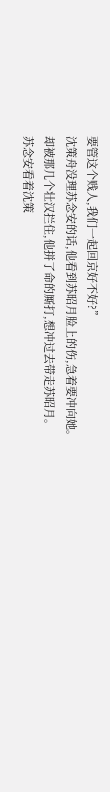要管这个贱人,我们一起回京好不好?”
沈策舟没理苏念安的话,他看到苏昭月脸上的伤,急着要冲向她。
却被那几个壮汉拦住,他拼了命的厮打,想冲过去带走苏昭月。
苏念安看着沈策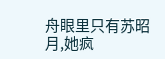舟眼里只有苏昭月,她疯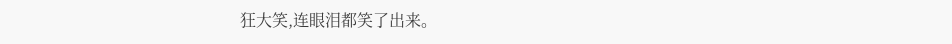狂大笑,连眼泪都笑了出来。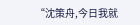“沈策舟,今日我就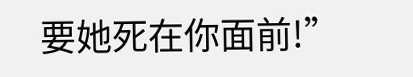要她死在你面前!”